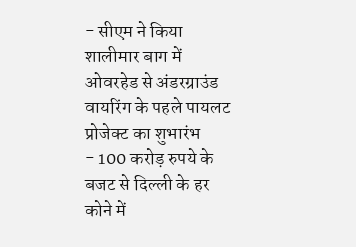- सीएम ने किया शालीमार बाग में ओवरहेड से अंडरग्राउंड वायरिंग के पहले पायलट प्रोजेक्ट का शुभारंभ
- 100 करोड़ रुपये के बजट से दिल्ली के हर कोने में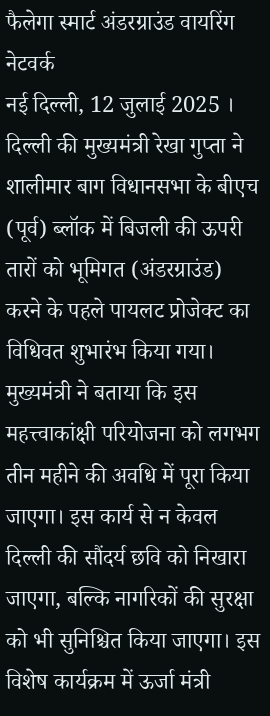फैलेगा स्मार्ट अंडरग्राउंड वायरिंग नेटवर्क
नई दिल्ली, 12 जुलाई 2025 । दिल्ली की मुख्यमंत्री रेखा गुप्ता ने शालीमार बाग विधानसभा के बीएच (पूर्व) ब्लॉक में बिजली की ऊपरी तारों को भूमिगत (अंडरग्राउंड) करने के पहले पायलट प्रोजेक्ट का विधिवत शुभारंभ किया गया। मुख्यमंत्री ने बताया कि इस महत्त्वाकांक्षी परियोजना को लगभग तीन महीने की अवधि में पूरा किया जाएगा। इस कार्य से न केवल दिल्ली की सौंदर्य छवि को निखारा जाएगा, बल्कि नागरिकों की सुरक्षा को भी सुनिश्चित किया जाएगा। इस विशेष कार्यक्रम में ऊर्जा मंत्री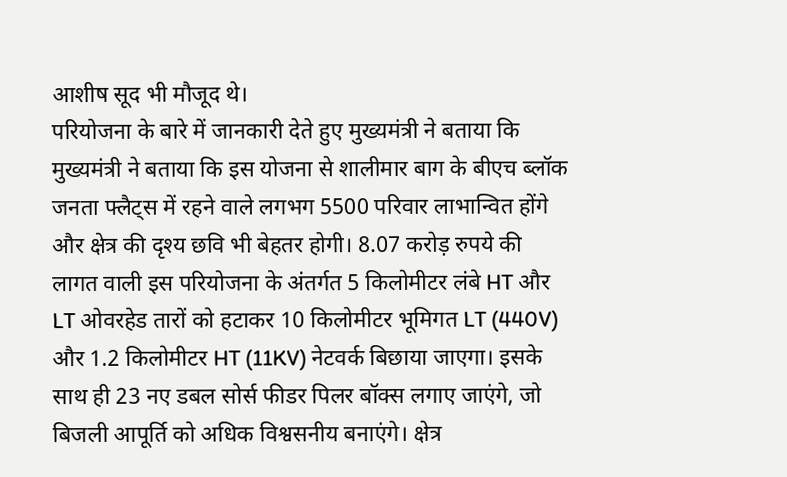आशीष सूद भी मौजूद थे।
परियोजना के बारे में जानकारी देते हुए मुख्यमंत्री ने बताया कि मुख्यमंत्री ने बताया कि इस योजना से शालीमार बाग के बीएच ब्लॉक जनता फ्लैट्स में रहने वाले लगभग 5500 परिवार लाभान्वित होंगे और क्षेत्र की दृश्य छवि भी बेहतर होगी। 8.07 करोड़ रुपये की लागत वाली इस परियोजना के अंतर्गत 5 किलोमीटर लंबे HT और LT ओवरहेड तारों को हटाकर 10 किलोमीटर भूमिगत LT (440V) और 1.2 किलोमीटर HT (11KV) नेटवर्क बिछाया जाएगा। इसके साथ ही 23 नए डबल सोर्स फीडर पिलर बॉक्स लगाए जाएंगे, जो बिजली आपूर्ति को अधिक विश्वसनीय बनाएंगे। क्षेत्र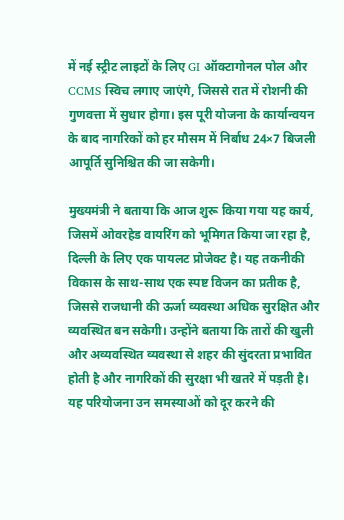में नई स्ट्रीट लाइटों के लिए GI ऑक्टागोनल पोल और CCMS स्विच लगाए जाएंगे, जिससे रात में रोशनी की गुणवत्ता में सुधार होगा। इस पूरी योजना के कार्यान्वयन के बाद नागरिकों को हर मौसम में निर्बाध 24×7 बिजली आपूर्ति सुनिश्चित की जा सकेगी।

मुख्यमंत्री ने बताया कि आज शुरू किया गया यह कार्य, जिसमें ओवरहेड वायरिंग को भूमिगत किया जा रहा है, दिल्ली के लिए एक पायलट प्रोजेक्ट है। यह तकनीकी विकास के साथ-साथ एक स्पष्ट विजन का प्रतीक है, जिससे राजधानी की ऊर्जा व्यवस्था अधिक सुरक्षित और व्यवस्थित बन सकेगी। उन्होंने बताया कि तारों की खुली और अव्यवस्थित व्यवस्था से शहर की सुंदरता प्रभावित होती है और नागरिकों की सुरक्षा भी खतरे में पड़ती है। यह परियोजना उन समस्याओं को दूर करने की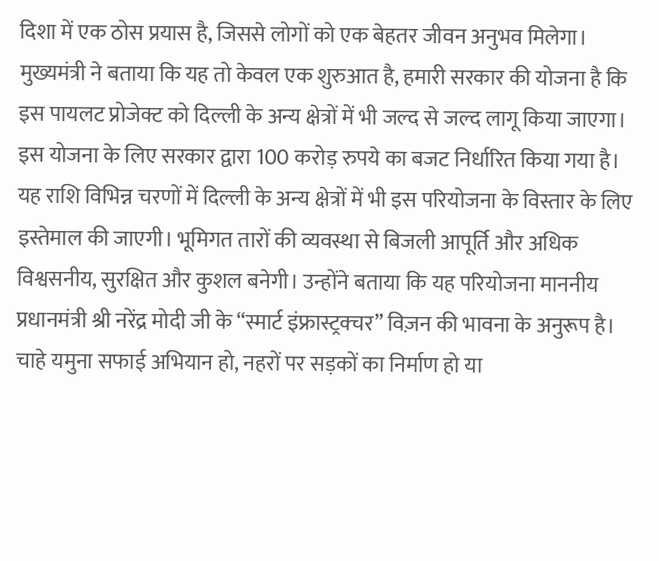दिशा में एक ठोस प्रयास है, जिससे लोगों को एक बेहतर जीवन अनुभव मिलेगा।
मुख्यमंत्री ने बताया कि यह तो केवल एक शुरुआत है, हमारी सरकार की योजना है कि इस पायलट प्रोजेक्ट को दिल्ली के अन्य क्षेत्रों में भी जल्द से जल्द लागू किया जाएगा। इस योजना के लिए सरकार द्वारा 100 करोड़ रुपये का बजट निर्धारित किया गया है। यह राशि विभिन्न चरणों में दिल्ली के अन्य क्षेत्रों में भी इस परियोजना के विस्तार के लिए इस्तेमाल की जाएगी। भूमिगत तारों की व्यवस्था से बिजली आपूर्ति और अधिक विश्वसनीय, सुरक्षित और कुशल बनेगी। उन्होंने बताया कि यह परियोजना माननीय प्रधानमंत्री श्री नरेंद्र मोदी जी के “स्मार्ट इंफ्रास्ट्रक्चर” विज़न की भावना के अनुरूप है। चाहे यमुना सफाई अभियान हो, नहरों पर सड़कों का निर्माण हो या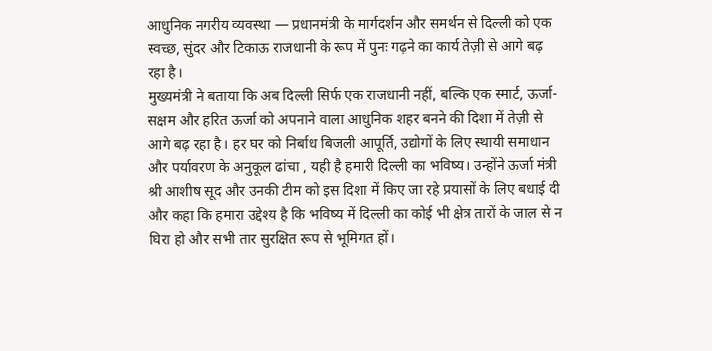आधुनिक नगरीय व्यवस्था — प्रधानमंत्री के मार्गदर्शन और समर्थन से दिल्ली को एक स्वच्छ, सुंदर और टिकाऊ राजधानी के रूप में पुनः गढ़ने का कार्य तेज़ी से आगे बढ़ रहा है।
मुख्यमंत्री ने बताया कि अब दिल्ली सिर्फ एक राजधानी नहीं, बल्कि एक स्मार्ट, ऊर्जा-सक्षम और हरित ऊर्जा को अपनाने वाला आधुनिक शहर बनने की दिशा में तेज़ी से आगे बढ़ रहा है। हर घर को निर्बाध बिजली आपूर्ति, उद्योगों के लिए स्थायी समाधान और पर्यावरण के अनुकूल ढांचा , यही है हमारी दिल्ली का भविष्य। उन्होंने ऊर्जा मंत्री श्री आशीष सूद और उनकी टीम को इस दिशा में किए जा रहे प्रयासों के लिए बधाई दी और कहा कि हमारा उद्देश्य है कि भविष्य में दिल्ली का कोई भी क्षेत्र तारों के जाल से न घिरा हो और सभी तार सुरक्षित रूप से भूमिगत हों।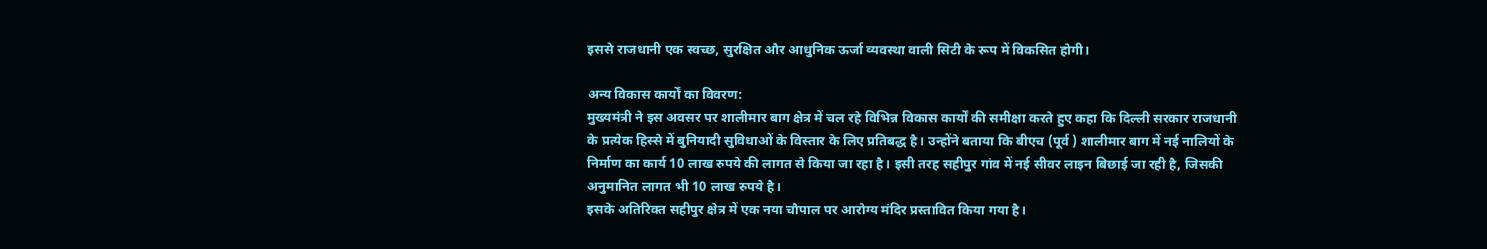इससे राजधानी एक स्वच्छ, सुरक्षित और आधुनिक ऊर्जा व्यवस्था वाली सिटी के रूप में विकसित होगी।

अन्य विकास कार्यों का विवरण:
मुख्यमंत्री ने इस अवसर पर शालीमार बाग क्षेत्र में चल रहे विभिन्न विकास कार्यों की समीक्षा करते हुए कहा कि दिल्ली सरकार राजधानी के प्रत्येक हिस्से में बुनियादी सुविधाओं के विस्तार के लिए प्रतिबद्ध है। उन्होंने बताया कि बीएच (पूर्व ) शालीमार बाग में नई नालियों के निर्माण का कार्य 10 लाख रुपये की लागत से किया जा रहा है। इसी तरह सहीपुर गांव में नई सीवर लाइन बिछाई जा रही है, जिसकी अनुमानित लागत भी 10 लाख रुपये है।
इसके अतिरिक्त सहीपुर क्षेत्र में एक नया चौपाल पर आरोग्य मंदिर प्रस्तावित किया गया है।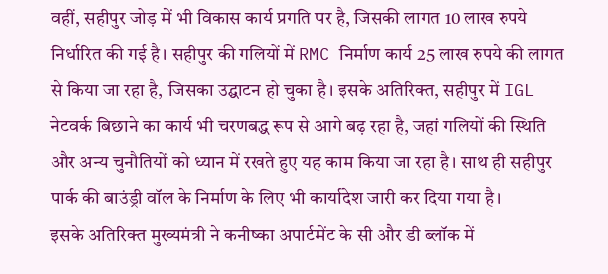वहीं, सहीपुर जोड़ में भी विकास कार्य प्रगति पर है, जिसकी लागत 10 लाख रुपये निर्धारित की गई है। सहीपुर की गलियों में RMC निर्माण कार्य 25 लाख रुपये की लागत से किया जा रहा है, जिसका उद्घाटन हो चुका है। इसके अतिरिक्त, सहीपुर में IGL नेटवर्क बिछाने का कार्य भी चरणबद्ध रूप से आगे बढ़ रहा है, जहां गलियों की स्थिति और अन्य चुनौतियों को ध्यान में रखते हुए यह काम किया जा रहा है। साथ ही सहीपुर पार्क की बाउंड्री वॉल के निर्माण के लिए भी कार्यादेश जारी कर दिया गया है।
इसके अतिरिक्त मुख्यमंत्री ने कनीष्का अपार्टमेंट के सी और डी ब्लॉक में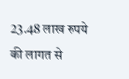23.48 लाख रुपये की लागत से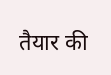तैयार की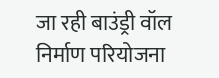जा रही बाउंड्री वॉल निर्माण परियोजना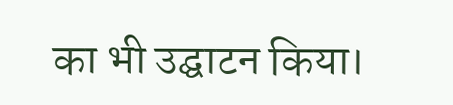का भी उद्घाटन किया।